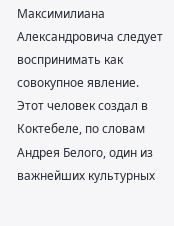Максимилиана Александровича следует воспринимать как совокупное явление. Этот человек создал в Коктебеле, по словам Андрея Белого, один из важнейших культурных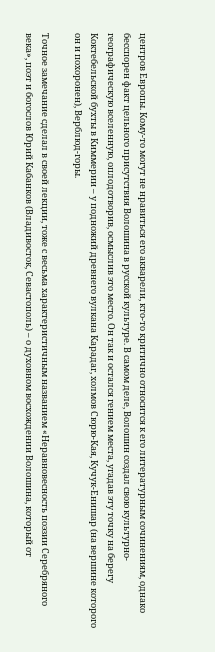центров Европы. Кому-то могут не нравиться его акварели, кто-то критично относится к его литературным сочинениям, однако бесспорен факт цельного присутствия Волошина в русской культуре. В самом деле, Волошин создал свою культурно-географическую вселенную, оплодотворив, осмыслив это место. Он так и остался гением места, угадав эту точку на берегу Коктебельской бухты в Киммерии – у подножий древнего вулкана Карадаг, холмов Сюрю-Кая, Кучук-Енишар (на вершине которого он и похоронен), Верблюд-горы.

Точное замечание сделал в своей лекции, тоже с весьма характеристичным названием «Неравновесность поэзии Серебряного века», поэт и богослов Юрий Кабанков (Владивосток, Севастополь) – о духовном восхождении Волошина, который от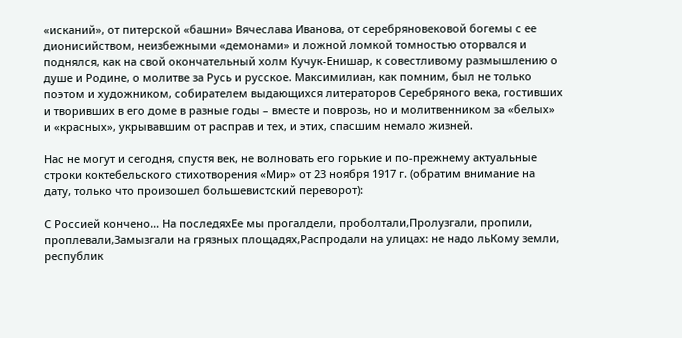«исканий», от питерской «башни» Вячеслава Иванова, от серебряновековой богемы с ее дионисийством, неизбежными «демонами» и ложной ломкой томностью оторвался и поднялся, как на свой окончательный холм Кучук-Енишар, к совестливому размышлению о душе и Родине, о молитве за Русь и русское. Максимилиан, как помним, был не только поэтом и художником, собирателем выдающихся литераторов Серебряного века, гостивших и творивших в его доме в разные годы – вместе и поврозь, но и молитвенником за «белых» и «красных», укрывавшим от расправ и тех, и этих, спасшим немало жизней.

Нас не могут и сегодня, спустя век, не волновать его горькие и по-прежнему актуальные строки коктебельского стихотворения «Мир» от 23 ноября 1917 г. (обратим внимание на дату, только что произошел большевистский переворот):

С Россией кончено… На последяхЕе мы прогалдели, проболтали,Пролузгали, пропили, проплевали,Замызгали на грязных площадях,Распродали на улицах: не надо льКому земли, республик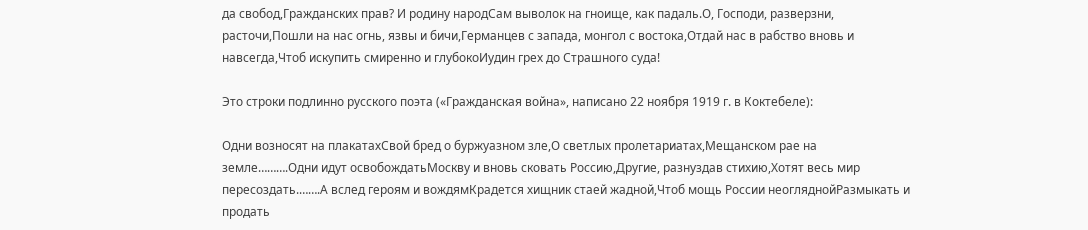да свобод,Гражданских прав? И родину народСам выволок на гноище, как падаль.О, Господи, разверзни, расточи,Пошли на нас огнь, язвы и бичи,Германцев с запада, монгол с востока,Отдай нас в рабство вновь и навсегда,Чтоб искупить смиренно и глубокоИудин грех до Страшного суда!

Это строки подлинно русского поэта («Гражданская война», написано 22 ноября 1919 г. в Коктебеле):

Одни возносят на плакатахСвой бред о буржуазном зле,О светлых пролетариатах,Мещанском рае на земле……….Одни идут освобождатьМоскву и вновь сковать Россию,Другие, разнуздав стихию,Хотят весь мир пересоздать.…….А вслед героям и вождямКрадется хищник стаей жадной,Чтоб мощь России неогляднойРазмыкать и продать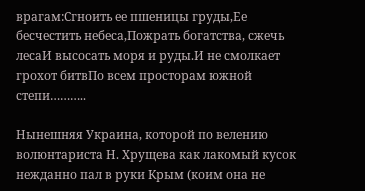врагам:Сгноить ее пшеницы груды,Ее бесчестить небеса,Пожрать богатства, сжечь лесаИ высосать моря и руды.И не смолкает грохот битвПо всем просторам южной степи………..

Нынешняя Украина, которой по велению волюнтариста Н. Хрущева как лакомый кусок нежданно пал в руки Крым (коим она не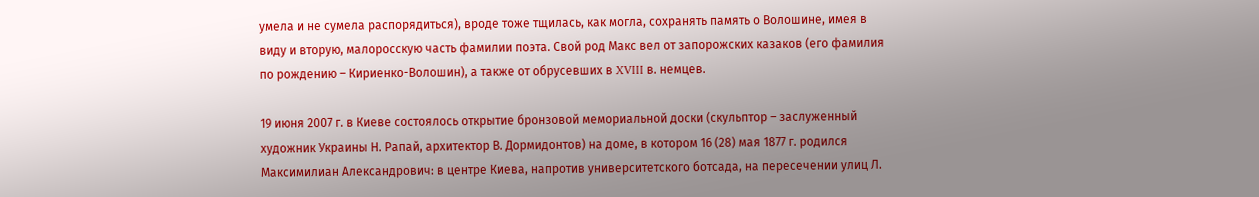умела и не сумела распорядиться), вроде тоже тщилась, как могла, сохранять память о Волошине, имея в виду и вторую, малоросскую часть фамилии поэта. Свой род Макс вел от запорожских казаков (его фамилия по рождению – Кириенко-Волошин), а также от обрусевших в XVIII в. немцев.

19 июня 2007 г. в Киеве состоялось открытие бронзовой мемориальной доски (скульптор – заслуженный художник Украины Н. Рапай, архитектор В. Дормидонтов) на доме, в котором 16 (28) мая 1877 г. родился Максимилиан Александрович: в центре Киева, напротив университетского ботсада, на пересечении улиц Л.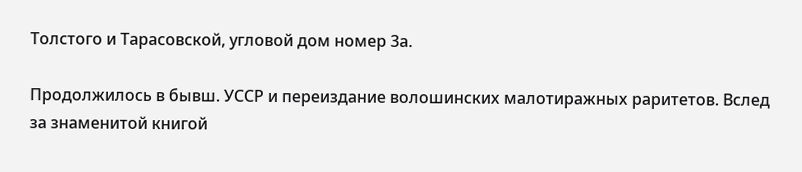Толстого и Тарасовской, угловой дом номер 3а.

Продолжилось в бывш. УССР и переиздание волошинских малотиражных раритетов. Вслед за знаменитой книгой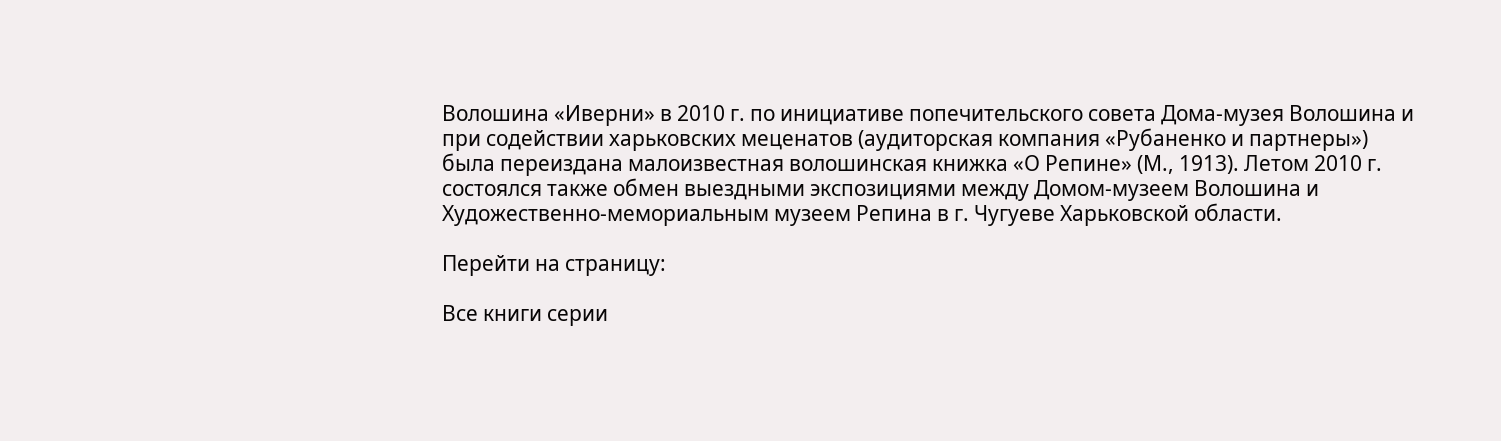Волошина «Иверни» в 2010 г. по инициативе попечительского совета Дома-музея Волошина и при содействии харьковских меценатов (аудиторская компания «Рубаненко и партнеры») была переиздана малоизвестная волошинская книжка «О Репине» (М., 1913). Летом 2010 г. состоялся также обмен выездными экспозициями между Домом-музеем Волошина и Художественно-мемориальным музеем Репина в г. Чугуеве Харьковской области.

Перейти на страницу:

Все книги серии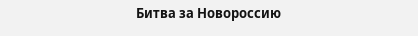Битва за Новороссию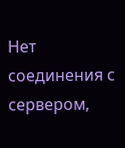Нет соединения с сервером,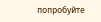попробуйте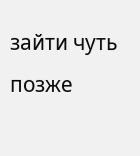зайти чуть позже